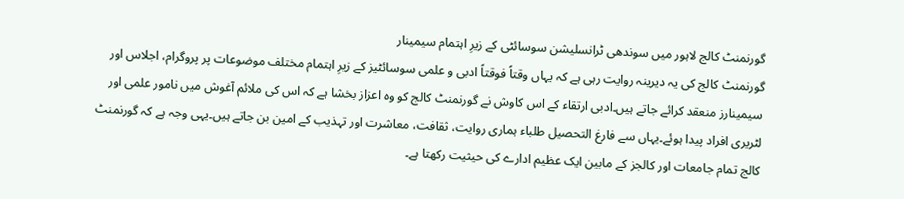گورنمنٹ کالج لاہور میں سوندھی ٹرانسلیشن سوسائٹی کے زیرِ اہتمام سیمینار
گورنمنٹ کالج کی یہ دیرینہ روایت رہی ہے کہ یہاں وقتاً فوقتاً ادبی و علمی سوسائٹیز کے زیرِ اہتمام مختلف موضوعات پر پروگرام، اجلاس اور سیمینارز منعقد کرائے جاتے ہیں۔ادبی ارتقاء کے اس کاوش نے گورنمنٹ کالج کو وہ اعزاز بخشا ہے کہ اس کی ملائم آغوش میں نامور علمی اور لٹریری افراد پیدا ہوئے۔یہاں سے فارغ التحصیل طلباء ہماری روایت، ثقافت، معاشرت اور تہذیب کے امین بن جاتے ہیں۔یہی وجہ ہے کہ گورنمنٹ کالج تمام جامعات اور کالجز کے مابین ایک عظیم ادارے کی حیثیت رکھتا ہے۔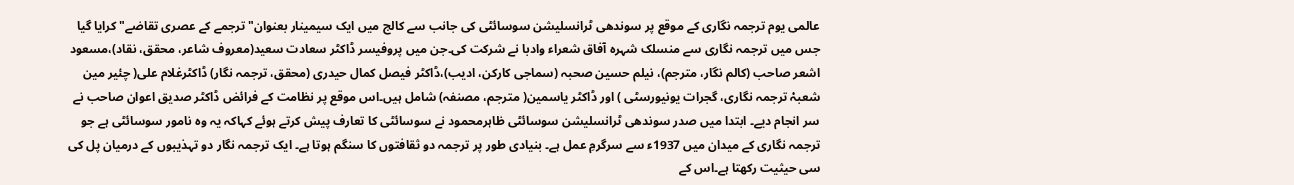عالمی یوم ترجمہ نگاری کے موقع پر سوندھی ٹرانسلیشن سوسائٹی کی جانب سے کالج میں ایک سیمینار بعنوان" ترجمے کے عصری تقاضے" کرایا گیا جس میں ترجمہ نگاری سے منسلک شہرہ آفاق شعراء وادبا نے شرکت کی۔جن میں پروفیسر ڈاکٹر سعادت سعید(معروف شاعر، محقق، نقاد)،مسعود اشعر صاحب (کالم نگار، مترجم)، نیلم حسین صحبہ (سماجی کارکن، ادیب)،ڈاکٹر فیصل کمال حیدری (محقق، ترجمہ نگار) ڈاکٹرغلام علی( چئیر مین شعبہْ ترجمہ نگاری، گجرات یونیورسٹی ) اور ڈاکٹر یاسمین( مترجم، مصنفہ) شامل ہیں۔اس موقع پر نظامت کے فرائض ڈاکٹر صدیق اعوان صاحب نے سر انجام دیے۔ ابتدا میں صدر سوندھی ٹرانسلیشن سوسائٹی ظاہرمحمود نے سوسائٹی کا تعارف پیش کرتے ہوئے کہاکہ یہ وہ نامور سوسائٹی ہے جو ترجمہ نگاری کے میدان میں 1937ء سے سرگرمِ عمل ہے۔ بنیادی طور پر ترجمہ دو ثقافتوں کا سنگم ہوتا ہے۔ ایک ترجمہ نگار دو تہذیبوں کے درمیان پل کی سی حیثیت رکھتا ہے۔اس کے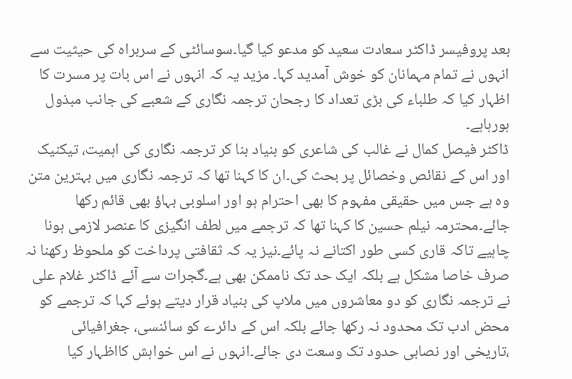بعد پروفیسر ڈاکٹر سعادت سعید کو مدعو کیا گیا۔سوسائٹی کے سربراہ کی حیثیت سے انہوں نے تمام مہمانان کو خوش آمدید کہا۔ مزید یہ کہ انہوں نے اس بات پر مسرت کا اظہار کیا کہ طلباء کی بڑی تعداد کا رجحان ترجمہ نگاری کے شعبے کی جانب مبذول ہورہاہے۔
ڈاکٹر فیصل کمال نے غالب کی شاعری کو بنیاد بنا کر ترجمہ نگاری کی اہمیت، تیکنیک اور اس کے نقائص وخصائل پر بحث کی۔ان کا کہنا تھا کہ ترجمہ نگاری میں بہترین متن وہ ہے جس میں حقیقی مفہوم کا بھی احترام ہو اور اسلوبی بہاؤ بھی قائم رکھا جائے۔محترمہ نیلم حسین کا کہنا تھا کہ ترجمے میں لطف انگیزی کا عنصر لازمی ہونا چاہیے تاکہ قاری کسی طور اکتانے نہ پائے۔نیز یہ کہ ثقافتی پرداخت کو ملحوظ رکھنا نہ صرف خاصا مشکل ہے بلکہ ایک حد تک ناممکن بھی ہے۔گجرات سے آئے ڈاکٹر غلام علی نے ترجمہ نگاری کو دو معاشروں میں ملاپ کی بنیاد قرار دیتے ہوئے کہا کہ ترجمے کو محض ادب تک محدود نہ رکھا جائے بلکہ اس کے دائرے کو سائنسی، جغرافیائی ،تاریخی اور نصابی حدود تک وسعت دی جائے۔انہوں نے اس خواہش کااظہار کیا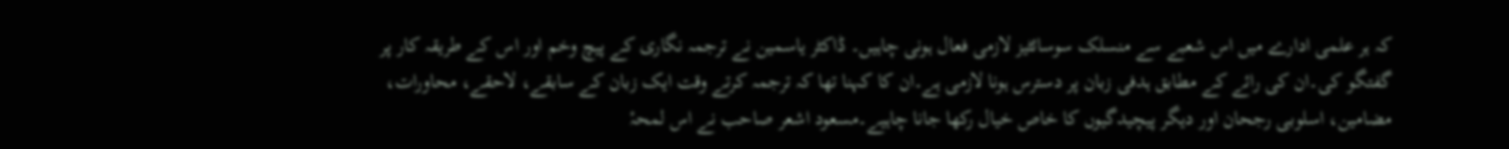کہ ہر علمی ادارے میں اس شعبے سے منسلک سوسائٹیز لازمی فعال ہونی چاہیں۔ ڈاکٹر یاسمین نے ترجمہ نگاری کے پیچ وخم اور اس کے طریقہ کار پر گفتگو کی۔ان کی رائے کے مطابق ہدفی زبان پر دسترس ہونا لازمی ہے۔ان کا کہنا تھا کہ ترجمہ کرتے وقت ایک زبان کے سابقے، لاحقے، محاورات، مضامین، اسلوبی رجحان اور دیگر پیچیدگیوں کا خاص خیال رکھا جانا چاہیے۔مسعود اشعر صاحب نے اس لمحہْ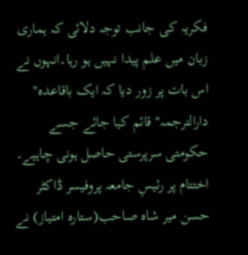فکریہ کی جانب توجہ دلائی کہ ہماری زبان میں علم پیدا نہیں ہو رہا۔انہوں نے اس بات پر زور دیا کہ ایک باقاعدہ" دارالترجمہ" قائم کیا جائے جسے حکومتی سرپرستی حاصل ہونی چاہیے۔
اختتام پر رئیسِ جامعہ پروفیسر ڈاکٹر حسن میر شاہ صاحب(ستارہ امتیاز) نے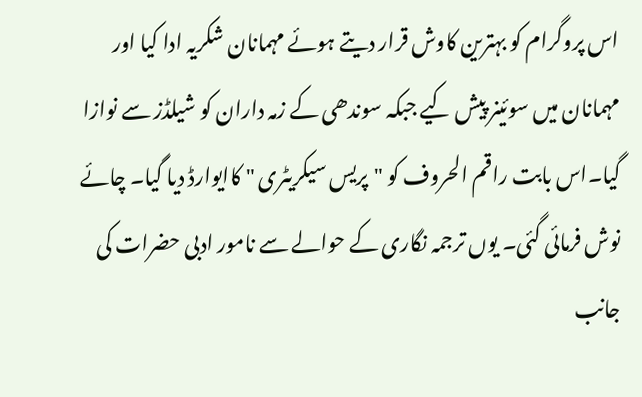اس پروگرام کو بہترین کاوش قرار دیتے ہوئے مہمانان شکریہ ادا کیا اور مہمانان میں سوئینر پیش کیے جبکہ سوندھی کے زمہ داران کو شیلڈز سے نوازا گیا۔اس بابت راقم الحروف کو "پریس سیکریٹری " کاایوارڈ دیا گیا۔ چائے نوش فرمائی گئی۔ یوں ترجمہ نگاری کے حوالے سے نامور ادبی حضرات کی جانب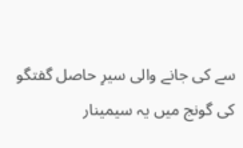سے کی جانے والی سیرِ حاصل گفتگو کی گونج میں یہ سیمینار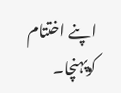اپنے اختتام کوپہنچا۔